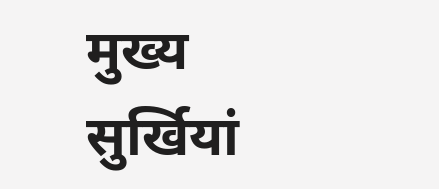मुख्य सुर्खियां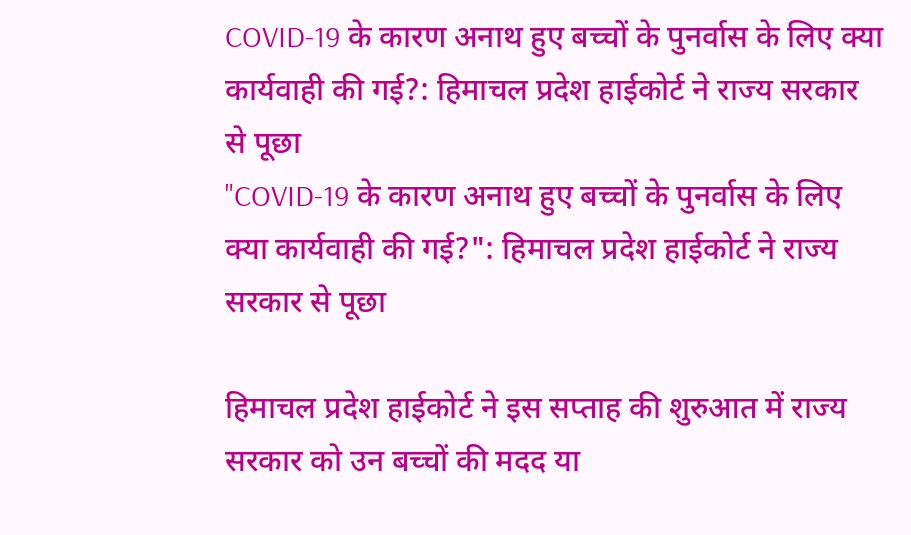COVID-19 के कारण अनाथ हुए बच्चों के पुनर्वास के लिए क्या कार्यवाही की गई?: हिमाचल प्रदेश हाईकोर्ट ने राज्य सरकार से पूछा
"COVID-19 के कारण अनाथ हुए बच्चों के पुनर्वास के लिए क्या कार्यवाही की गई?": हिमाचल प्रदेश हाईकोर्ट ने राज्य सरकार से पूछा

हिमाचल प्रदेश हाईकोर्ट ने इस सप्ताह की शुरुआत में राज्य सरकार को उन बच्चों की मदद या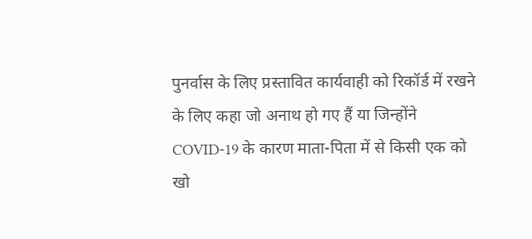पुनर्वास के लिए प्रस्तावित कार्यवाही को रिकॉर्ड में रखने के लिए कहा जो अनाथ हो गए हैं या जिन्होंने COVID-19 के कारण माता-पिता में से किसी एक को खो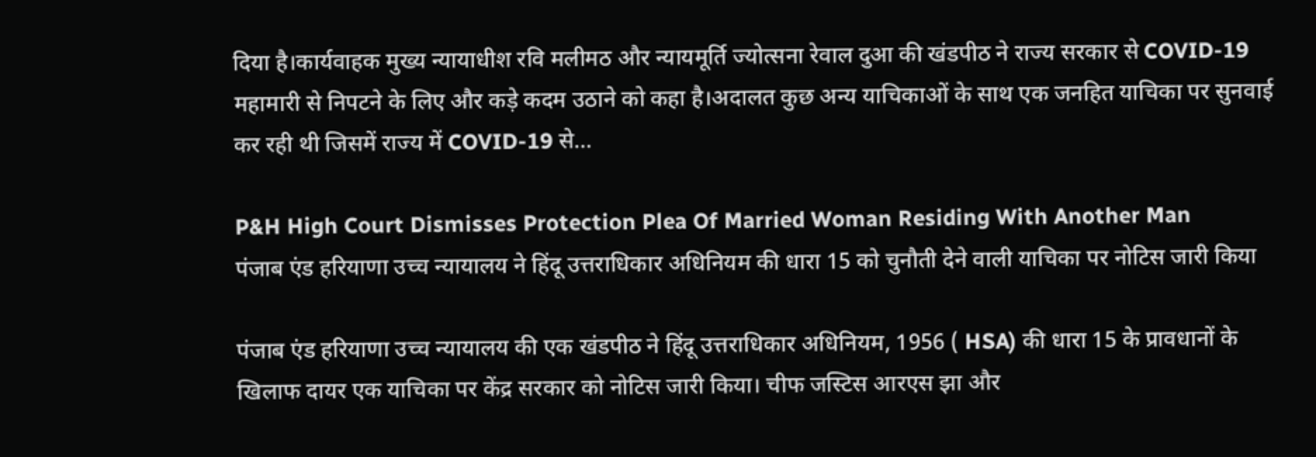दिया है।कार्यवाहक मुख्य न्यायाधीश रवि मलीमठ और न्यायमूर्ति ज्योत्सना रेवाल दुआ की खंडपीठ ने राज्य सरकार से COVID-19 महामारी से निपटने के लिए और कड़े कदम उठाने को कहा है।अदालत कुछ अन्य याचिकाओं के साथ एक जनहित याचिका पर सुनवाई कर रही थी जिसमें राज्य में COVID-19 से...

P&H High Court Dismisses Protection Plea Of Married Woman Residing With Another Man
पंजाब एंड हरियाणा उच्च न्यायालय ने हिंदू उत्तराधिकार अधिनियम की धारा 15 को चुनौती देने वाली याचिका पर नोटिस जारी किया

पंजाब एंड हरियाणा उच्च न्यायालय की एक खंडपीठ ने हिंदू उत्तराधिकार अधिनियम, 1956 ( HSA) की धारा 15 के प्रावधानों के खिलाफ दायर एक याचिका पर केंद्र सरकार को नोटिस जारी किया। चीफ जस्टिस आरएस झा और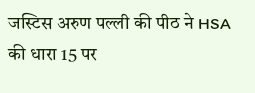ज‌स्टिस अरुण पल्ली की पीठ ने HSA की धारा 15 पर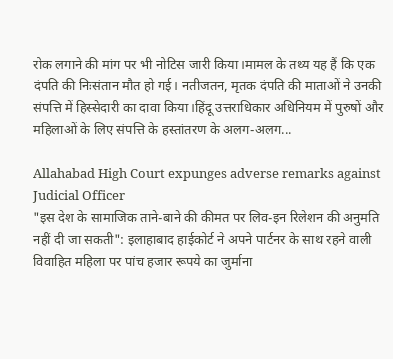रोक लगाने की मांग पर भी नोटिस जारी किया।मामल के तथ्य यह हैं कि एक दंपति की निःसंतान मौत हो गई। नतीजतन, मृतक दंपत‌ि की माताओं ने उनकी संपत्ति में हिस्सेदारी का दावा किया।हिंदू उत्तराधिकार अधिनियम में पुरुषों और महिलाओं के लिए संपत्ति के हस्तांतरण के अलग-अलग...

Allahabad High Court expunges adverse remarks against Judicial Officer
"इस देश के सामाजिक ताने-बाने की कीमत पर लिव-इन रिलेशन की अनुमति नहीं दी जा सकती": इलाहाबाद हाईकोर्ट ने अपने पार्टनर के साथ रहने वाली विवाहित महिला पर पांच हजार रूपये का जुर्माना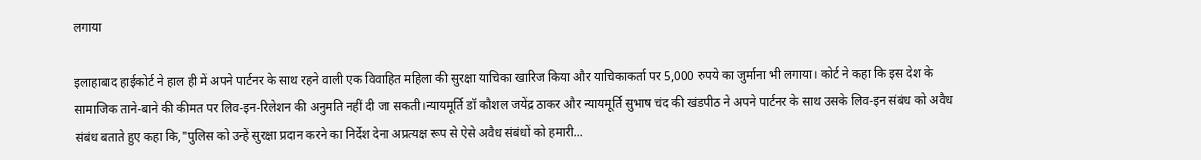लगाया

इलाहाबाद हाईकोर्ट ने हाल ही में अपने पार्टनर के साथ रहने वाली एक विवाहित महिला की सुरक्षा याचिका खारिज किया और याचिकाकर्ता पर 5,000 रुपये का जुर्माना भी लगाया। कोर्ट ने कहा कि इस देश के सामाजिक ताने-बाने की कीमत पर लिव-इन-रिलेशन की अनुमति नहीं दी जा सकती।न्यायमूर्ति डॉ कौशल जयेंद्र ठाकर और न्यायमूर्ति सुभाष चंद की खंडपीठ ने अपने पार्टनर के साथ उसके लिव-इन संबंध को अवैध संबंध बताते हुए कहा कि,"पुलिस को उन्हें सुरक्षा प्रदान करने का निर्देश देना अप्रत्यक्ष रूप से ऐसे अवैध संबंधों को हमारी...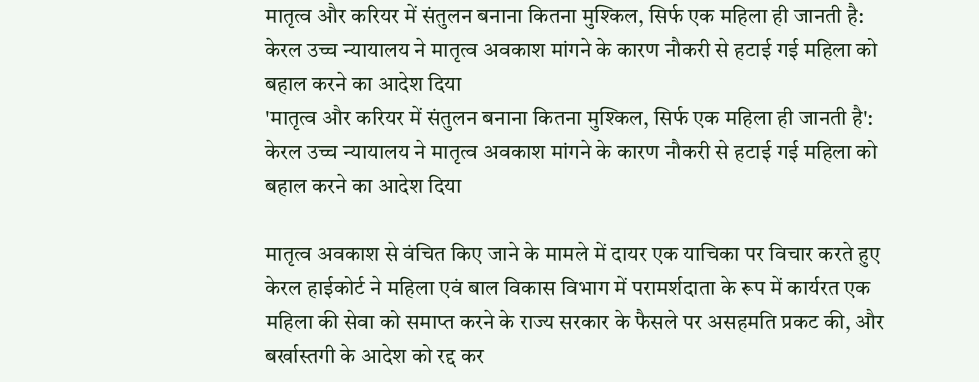मातृत्व और करियर में संतुलन बनाना कितना मुश्किल, सिर्फ एक महिला ही जानती है: केरल उच्च न्यायालय ने मातृत्व अवकाश मांगने के कारण नौकरी से हटाई गई महिला को बहाल करने का आदेश दिया
'मातृत्व और करियर में संतुलन बनाना कितना मुश्किल, सिर्फ एक महिला ही जानती है': केरल उच्च न्यायालय ने मातृत्व अवकाश मांगने के कारण नौकरी से हटाई गई महिला को बहाल करने का आदेश दिया

मातृत्व अवकाश से वंचित किए जाने के मामले में दायर एक याचिका पर विचार करते हुए केरल हाईकोर्ट ने महिला एवं बाल विकास विभाग में परामर्शदाता के रूप में कार्यरत एक म‌‌हिला की सेवा को समाप्त करने के राज्य सरकार के फैसले पर असहमति प्रकट की, और बर्खास्तगी के आदेश को रद्द कर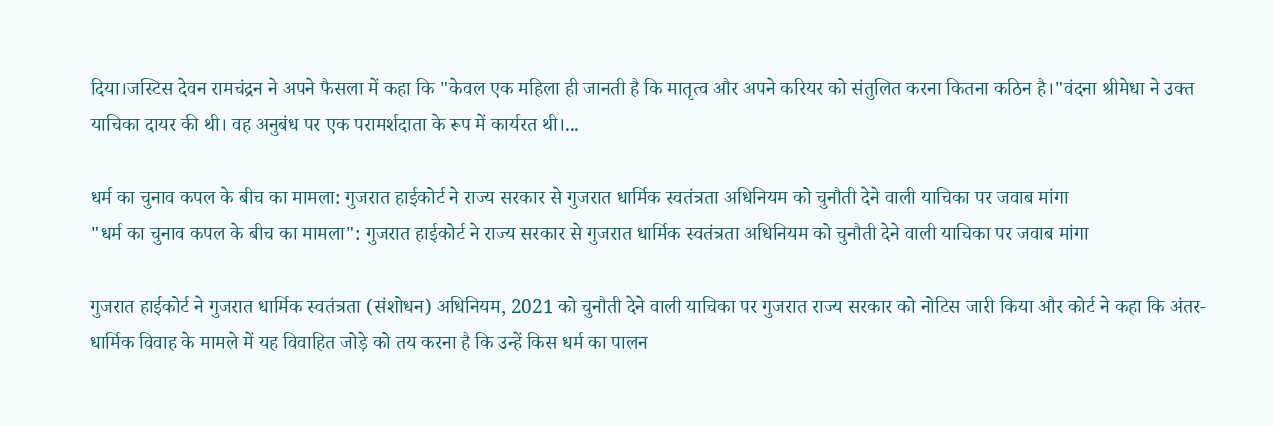दिया।जस्टिस देवन रामचंद्रन ने अपने फैसला में कहा कि "केवल एक महिला ही जानती है कि मातृत्व और अपने करियर को संतुलित करना कितना कठिन है।"वंदना श्रीमेधा ने उक्त याचिका दायर की थी। वह अनुबंध पर एक परामर्शदाता के रूप में कार्यरत थी।...

धर्म का चुनाव कपल के बीच का मामला: गुजरात हाईकोर्ट ने राज्य सरकार से गुजरात धार्मिक स्वतंत्रता अधिनियम को चुनौती देने वाली याचिका पर जवाब मांगा
"धर्म का चुनाव कपल के बीच का मामला": गुजरात हाईकोर्ट ने राज्य सरकार से गुजरात धार्मिक स्वतंत्रता अधिनियम को चुनौती देने वाली याचिका पर जवाब मांगा

गुजरात हाईकोर्ट ने गुजरात धार्मिक स्वतंत्रता (संशोधन) अधिनियम, 2021 को चुनौती देने वाली याचिका पर गुजरात राज्य सरकार को नोटिस जारी किया और कोर्ट ने कहा कि अंतर-धार्मिक विवाह के मामले में यह विवाहित जोड़े को तय करना है कि उन्हें किस धर्म का पालन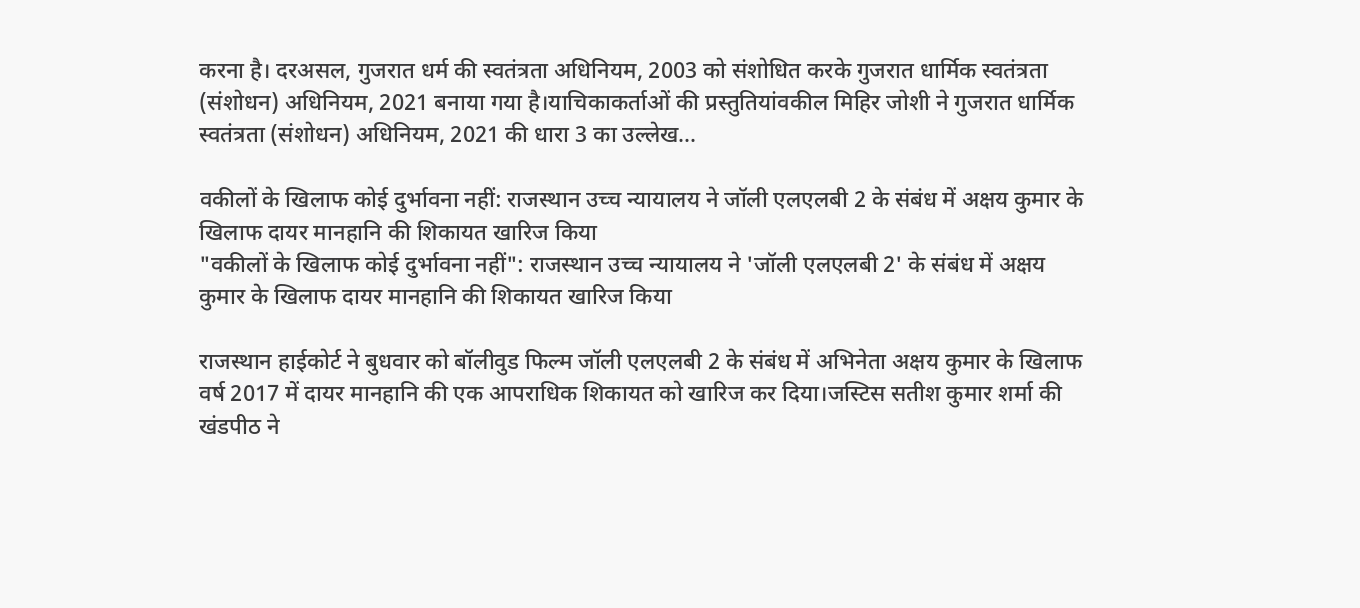करना है। दरअसल, गुजरात धर्म की स्वतंत्रता अधिनियम, 2003 को संशोधित करके गुजरात धार्मिक स्वतंत्रता (संशोधन) अधिनियम, 2021 बनाया गया है।याचिकाकर्ताओं की प्रस्तुतियांवकील मिहिर जोशी ने गुजरात धार्मिक स्वतंत्रता (संशोधन) अधिनियम, 2021 की धारा 3 का उल्लेख...

वकीलों के खिलाफ कोई दुर्भावना नहीं: राजस्थान उच्च न्यायालय ने जॉली एलएलबी 2 के संबंध में अक्षय कुमार के खिलाफ दायर मानहानि की शिकायत खारिज किया
"वकीलों के खिलाफ कोई दुर्भावना नहीं": राजस्थान उच्च न्यायालय ने 'जॉली एलएलबी 2' के संबंध में अक्षय कुमार के खिलाफ दायर मानहानि की शिकायत खारिज किया

राजस्थान हाईकोर्ट ने बुधवार को बॉलीवुड फिल्म जॉली एलएलबी 2 के संबंध में अभिनेता अक्षय कुमार के खिलाफ वर्ष 2017 में दायर मानहानि की एक आपराधिक शिकायत को खारिज कर दिया।जस्टिस सतीश कुमार शर्मा की खंडपीठ ने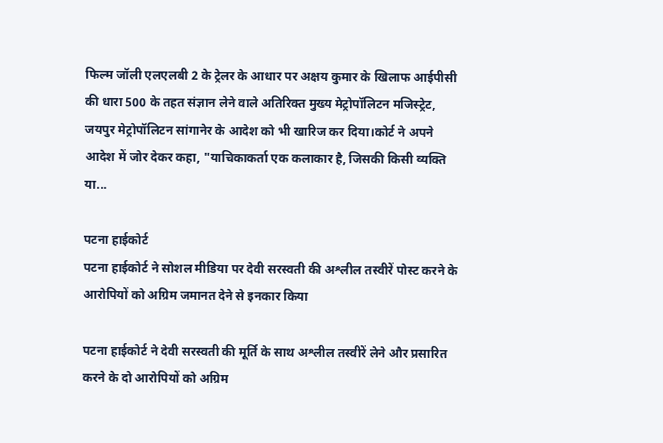फिल्म जॉली एलएलबी 2 के ट्रेलर के आधार पर अक्षय कुमार के खिलाफ आईपीसी की धारा 500 के तहत संज्ञान लेने वाले अतिरिक्त मुख्य मेट्रोपॉलिटन मजिस्ट्रेट, जयपुर मेट्रोपॉलिटन सांगानेर के आदेश को भी खारिज कर दिया।कोर्ट ने अपने आदेश में जोर देकर कहा, "याचिकाकर्ता एक कलाकार है, जिसकी किसी व्यक्ति या...

पटना हाईकोर्ट
पटना हाईकोर्ट ने सोशल मीडिया पर देवी सरस्वती की अश्लील तस्वीरें पोस्ट करने के आरोपियों को अग्रिम जमानत देने से इनकार किया

पटना हाईकोर्ट ने देवी सरस्वती की मूर्ति के साथ अश्लील तस्वीरें लेने और प्रसारित करने के दो आरोपियों को अग्रिम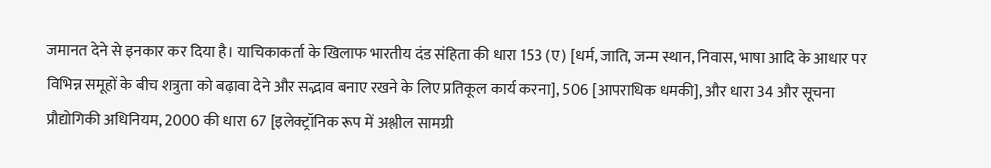जमानत देने से इनकार कर दिया है। याचिकाकर्ता के खिलाफ भारतीय दंड संहिता की धारा 153 (ए) [धर्म, जाति, जन्म स्थान, निवास, भाषा आदि के आधार पर विभिन्न समूहों के बीच शत्रुता को बढ़ावा देने और सद्भाव बनाए रखने के लिए प्रतिकूल कार्य करना], 506 [आपराधिक धमकी], और धारा 34 और सूचना प्रौद्योगिकी अधिनियम, 2000 की धारा 67 [इलेक्ट्रॉनिक रूप में अश्लील सामग्री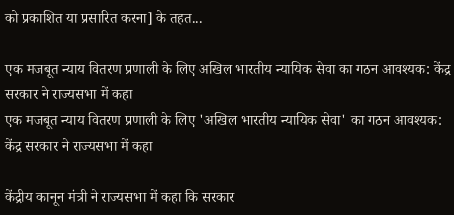को प्रकाशित या प्रसारित करना] के तहत...

एक मजबूत न्याय वितरण प्रणाली के लिए अखिल भारतीय न्यायिक सेवा का गठन आवश्यक: केंद्र सरकार ने राज्यसभा में कहा
एक मजबूत न्याय वितरण प्रणाली के लिए 'अखिल भारतीय न्यायिक सेवा' का गठन आवश्यक: केंद्र सरकार ने राज्यसभा में कहा

केंद्रीय कानून मंत्री ने राज्यसभा में कहा कि सरकार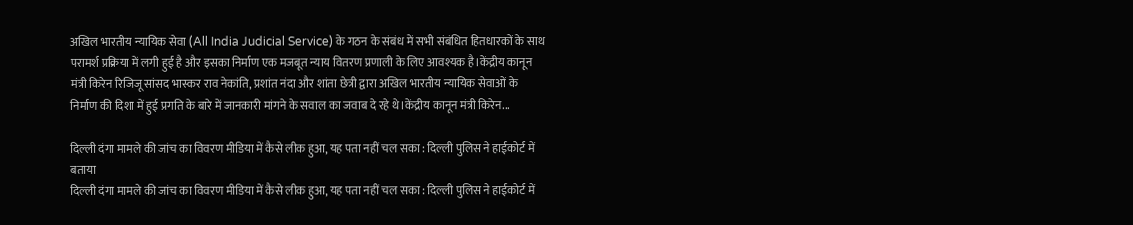अखिल भारतीय न्यायिक सेवा (All India Judicial Service) के गठन के संबंध में सभी संबंधित हितधारकों के साथ परामर्श प्रक्रिया में लगी हुई है और इसका निर्माण एक मजबूत न्याय वितरण प्रणाली के लिए आवश्यक है।केंद्रीय कानून मंत्री किरेन रिजिजू सांसद भास्कर राव नेकांति, प्रशांत नंदा और शांता छेत्री द्वारा अखिल भारतीय न्यायिक सेवाओं के निर्माण की दिशा में हुई प्रगति के बारे में जानकारी मांगने के सवाल का जवाब दे रहे थे।केंद्रीय कानून मंत्री किरेन...

दिल्ली दंगा मामले की जांच का विवरण मीडिया में कैसे लीक हुआ, यह पता नहीं चल सका : दिल्ली पुलिस ने हाईकोर्ट में बताया
दिल्ली दंगा मामले की जांच का विवरण मीडिया में कैसे लीक हुआ, यह पता नहीं चल सका : दिल्ली पुलिस ने हाईकोर्ट में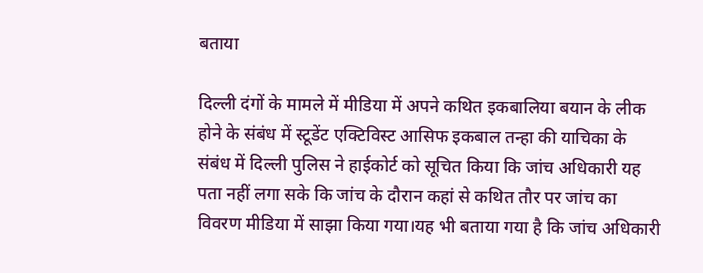बताया

दिल्ली दंगों के मामले में मीडिया में अपने कथित इकबालिया बयान के लीक होने के संबंध में स्टूडेंट एक्टिविस्ट आसिफ इकबाल तन्हा की याचिका के संबंध में दिल्ली पुलिस ने हाईकोर्ट को सूचित किया कि जांच अधिकारी यह पता नहीं लगा सके कि जांच के दौरान कहां से कथित तौर पर जांच का विवरण मीडिया में साझा किया गया।यह भी बताया गया है कि जांच अधिकारी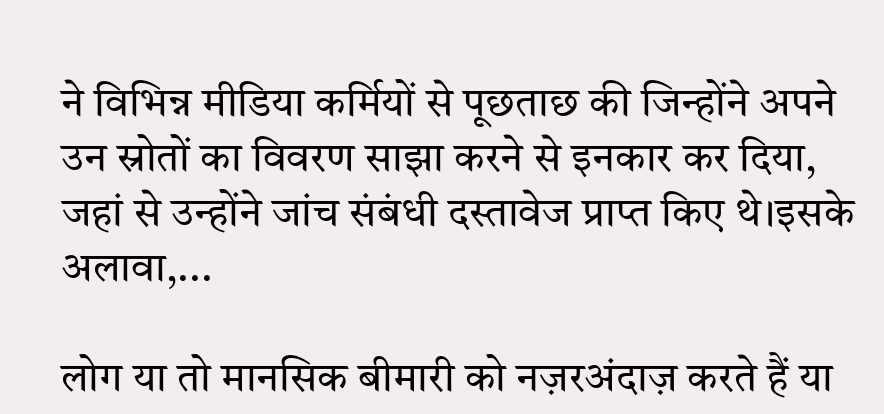ने विभिन्न मीडिया कर्मियों से पूछताछ की जिन्होंने अपने उन स्रोतों का विवरण साझा करने से इनकार कर दिया, जहां से उन्होंने जांच संबंधी दस्तावेज प्राप्त किए थे।इसके अलावा,...

लोग या तो मानसिक बीमारी को नज़रअंदाज़ करते हैं या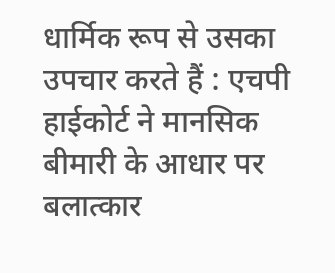धार्मिक रूप से उसका उपचार करते हैं : एचपी हाईकोर्ट ने मानसिक बीमारी के आधार पर बलात्कार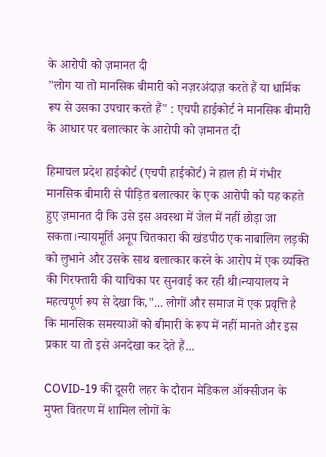के आरोपी को ज़मानत दी
"लोग या तो मानसिक बीमारी को नज़रअंदाज़ करते हैं या धार्मिक रूप से उसका उपचार करते हैं" : एचपी हाईकोर्ट ने मानसिक बीमारी के आधार पर बलात्कार के आरोपी को ज़मानत दी

हिमाचल प्रदेश हाईकोर्ट (एचपी हाईकोर्ट) ने हाल ही में गंभीर मानसिक बीमारी से पीड़ित बलात्कार के एक आरोपी को यह कहते हुए ज़मानत दी कि उसे इस अवस्था में जेल में नहीं छोड़ा जा सकता।न्यायमूर्ति अनूप चितकारा की खंडपीठ एक नाबालिग लड़की को लुभाने और उसके साथ बलात्कार करने के आरोप में एक व्यक्ति की गिरफ्तारी की याचिका पर सुनवाई कर रही थी।न्यायालय ने महत्वपूर्ण रूप से देखा कि,"... लोगों और समाज में एक प्रवृत्ति है कि मानसिक समस्याओं को बीमारी के रूप में नहीं मानते और इस प्रकार या तो इसे अनदेखा कर देते हैं...

COVID-19 की दूसरी लहर के दौरान मेडिकल ऑक्सीजन के मुफ्त वितरण में शामिल लोगों के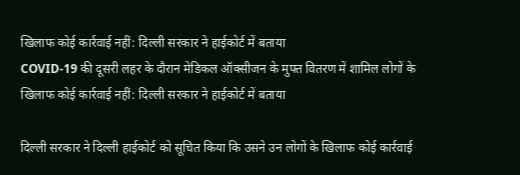खिलाफ कोई कार्रवाई नहीं: दिल्ली सरकार ने हाईकोर्ट में बताया
COVID-19 की दूसरी लहर के दौरान मेडिकल ऑक्सीजन के मुफ्त वितरण में शामिल लोगों के खिलाफ कोई कार्रवाई नहीं: दिल्ली सरकार ने हाईकोर्ट में बताया

दिल्ली सरकार ने दिल्ली हाईकोर्ट को सूचित किया कि उसने उन लोगों के खिलाफ कोई कार्रवाई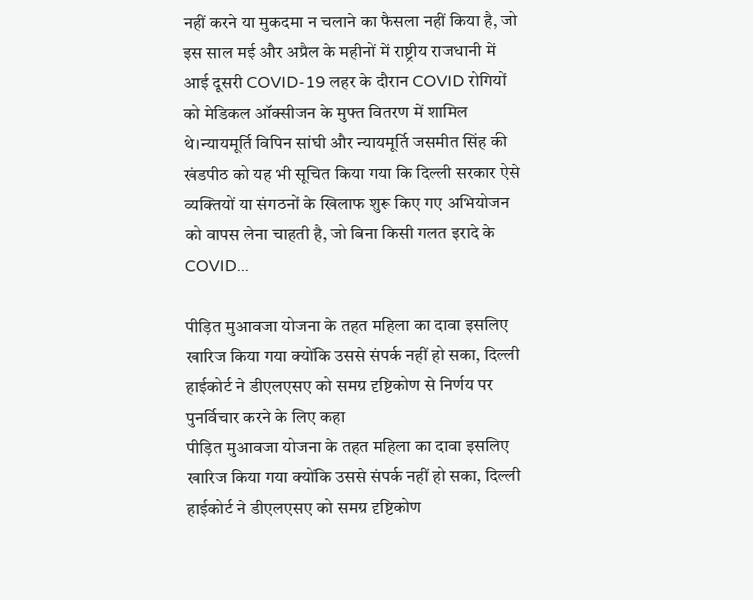नहीं करने या मुकदमा न चलाने का फैसला नहीं किया है, जो इस साल मई और अप्रैल के महीनों में राष्ट्रीय राजधानी में आई दूसरी COVID-19 लहर के दौरान COVID रोगियों को मेडिकल ऑक्सीजन के मुफ्त वितरण में शामिल थे।न्यायमूर्ति विपिन सांघी और न्यायमूर्ति जसमीत सिंह की खंडपीठ को यह भी सूचित किया गया कि दिल्ली सरकार ऐसे व्यक्तियों या संगठनों के खिलाफ शुरू किए गए अभियोजन को वापस लेना चाहती है, जो बिना किसी गलत इरादे के COVID...

पीड़ित मुआवजा योजना के तहत महिला का दावा इसलिए खारिज किया गया क्योंकि उससे संपर्क नहीं हो सका, दिल्ली हाईकोर्ट ने डीएलएसए को समग्र दृष्टिकोण से निर्णय पर पुनर्विचार करने के लिए कहा
पीड़ित मुआवजा योजना के तहत महिला का दावा इसलिए खारिज किया गया क्योंकि उससे संपर्क नहीं हो सका, दिल्ली हाईकोर्ट ने डीएलएसए को समग्र दृष्टिकोण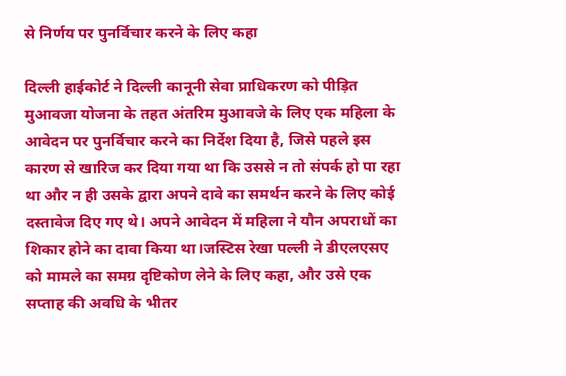से निर्णय पर पुनर्विचार करने के लिए कहा

दिल्ली हाईकोर्ट ने दिल्ली कानूनी सेवा प्राधिकरण को पीड़ित मुआवजा योजना के तहत अंतरिम मुआवजे के लिए एक महिला के आवेदन पर पुनर्विचार करने का निर्देश दिया है, जिसे पहले इस कारण से खारिज कर दिया गया था कि उससे न तो संपर्क हो पा रहा था और न ही उसके द्वारा अपने दावे का समर्थन करने के लिए कोई दस्तावेज दिए गए थे। अपने आवेदन में महिला ने यौन अपराधों का शिकार होने का दावा किया था।जस्टिस रेखा पल्ली ने डीएलएसए को मामले का समग्र दृष्टिकोण लेने के लिए कहा, और उसे एक सप्ताह की अवधि के भीतर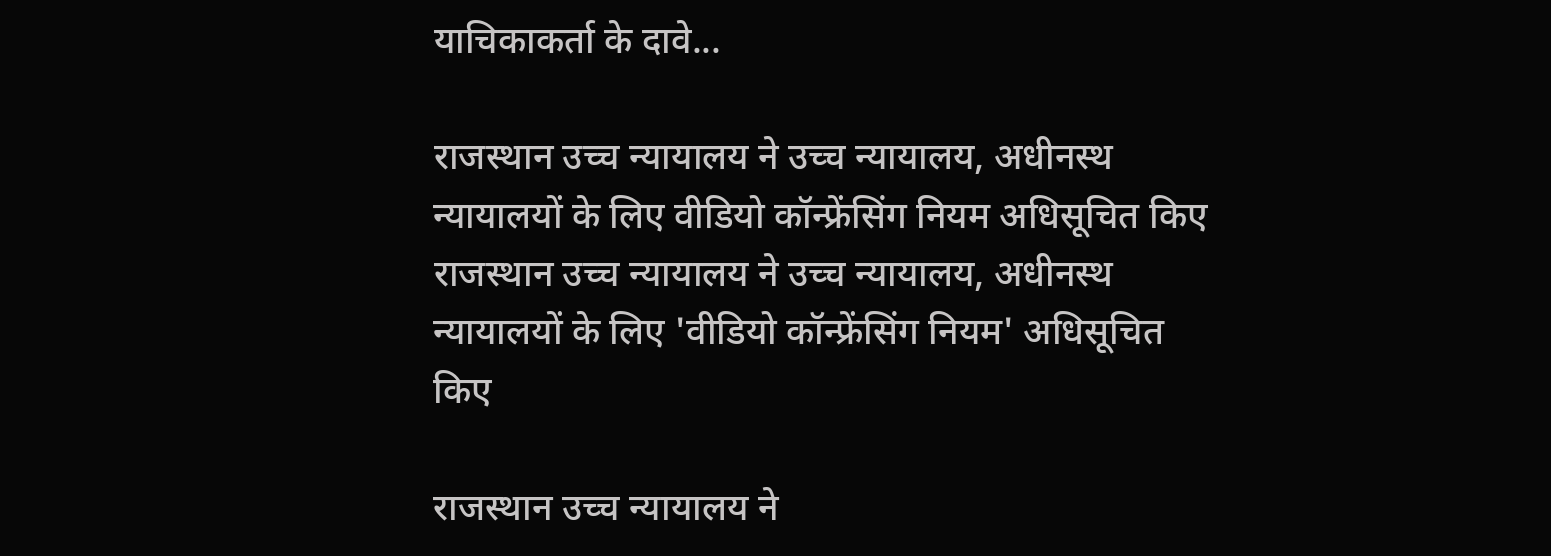याचिकाकर्ता के दावे...

राजस्थान उच्‍च न्यायालय ने उच्‍च न्यायालय, अधीनस्थ न्यायालयों के लिए वीडियो कॉन्फ्रेंसिंग नियम अधिसूचित किए
राजस्थान उच्‍च न्यायालय ने उच्‍च न्यायालय, अधीनस्थ न्यायालयों के लिए 'वीडियो कॉन्फ्रेंसिंग नियम' अधिसूचित किए

राजस्थान उच्च न्यायालय ने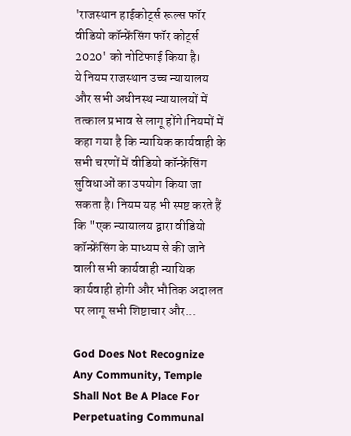'राजस्‍थान हाईकोर्ट्स रूल्स फॉर वीडियो कॉन्फ्रेंसिंग फॉर कोर्ट्स 2020' को नोटिफाई किया है। ये ‌नियम राजस्थान उच्च न्यायालय और सभी अधीनस्थ न्यायालयों में तत्काल प्रभाव से लागू होंगे।नियमों में कहा गया है कि न्यायिक कार्यवाही के सभी चरणों में वीडियो कॉन्फ्रेंसिंग सुविधाओं का उपयोग किया जा सकता है। नियम यह भी स्पष्ट करते हैं कि "एक न्यायालय द्वारा वीडियो कॉन्फ्रेंसिंग के माध्यम से की जाने वाली सभी कार्यवाही न्यायिक कार्यवाही होगी और भौतिक अदालत पर लागू सभी शिष्टाचार और...

God Does Not Recognize Any Community, Temple Shall Not Be A Place For Perpetuating Communal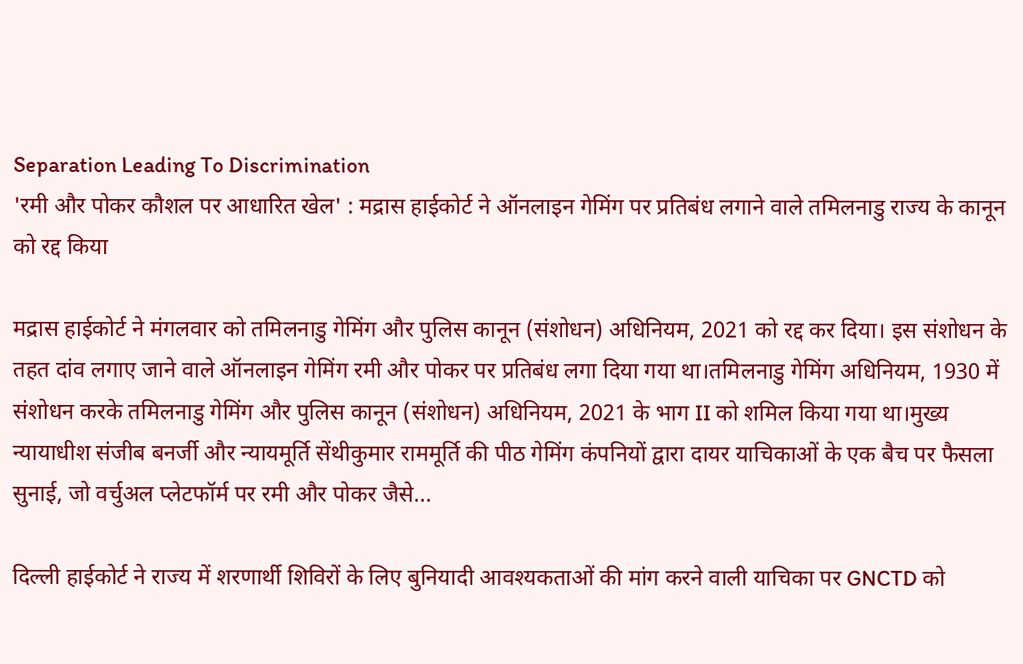Separation Leading To Discrimination
'रमी और पोकर कौशल पर आधारित खेल' : मद्रास हाईकोर्ट ने ऑनलाइन गेमिंग पर प्रतिबंध लगाने वाले तमिलनाडु राज्य के कानून को रद्द किया

मद्रास हाईकोर्ट ने मंगलवार को तमिलनाडु गेमिंग और पुलिस कानून (संशोधन) अधिनियम, 2021 को रद्द कर दिया। इस संशोधन के तहत दांव लगाए जाने वाले ऑनलाइन गेमिंग रमी और पोकर पर प्रतिबंध लगा दिया गया था।तमिलनाडु गेमिंग अधिनियम, 1930 में संशोधन करके तमिलनाडु गेमिंग और पुलिस कानून (संशोधन) अधिनियम, 2021 के भाग II को शमिल किया गया था।मुख्य न्यायाधीश संजीब बनर्जी और न्यायमूर्ति सेंथीकुमार राममूर्ति की पीठ गेमिंग कंपनियों द्वारा दायर याचिकाओं के एक बैच पर फैसला सुनाई, जो वर्चुअल प्लेटफॉर्म पर रमी और पोकर जैसे...

दिल्ली हाईकोर्ट ने राज्य में शरणार्थी शिविरों के लिए बुनियादी आवश्यकताओं की मांग करने वाली याचिका पर GNCTD को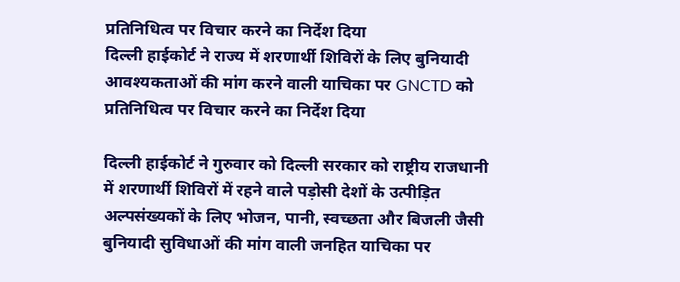प्रतिनिधित्व पर विचार करने का निर्देश दिया
दिल्ली हाईकोर्ट ने राज्य में शरणार्थी शिविरों के लिए बुनियादी आवश्यकताओं की मांग करने वाली याचिका पर GNCTD को प्रतिनिधित्व पर विचार करने का निर्देश दिया

दिल्ली हाईकोर्ट ने गुरुवार को दिल्ली सरकार को राष्ट्रीय राजधानी में शरणार्थी शिविरों में रहने वाले पड़ोसी देशों के उत्पीड़ित अल्पसंख्यकों के लिए भोजन, पानी, स्वच्छता और बिजली जैसी बुनियादी सुविधाओं की मांग वाली जनहित याचिका पर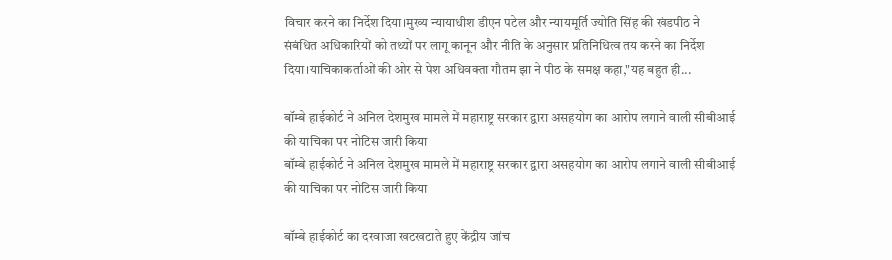विचार करने का निर्देश दिया।मुख्य न्यायाधीश डीएन पटेल और न्यायमूर्ति ज्योति सिंह की खंडपीठ ने संबंधित अधिकारियों को तथ्यों पर लागू कानून और नीति के अनुसार प्रतिनिधित्व तय करने का निर्देश दिया।याचिकाकर्ताओं की ओर से पेश अधिवक्ता गौतम झा ने पीठ के समक्ष कहा,"यह बहुत ही...

बॉम्बे हाईकोर्ट ने अनिल देशमुख मामले में महाराष्ट्र सरकार द्वारा असहयोग का आरोप लगाने वाली सीबीआई की याचिका पर नोटिस जारी किया
बॉम्बे हाईकोर्ट ने अनिल देशमुख मामले में महाराष्ट्र सरकार द्वारा असहयोग का आरोप लगाने वाली सीबीआई की याचिका पर नोटिस जारी किया

बॉम्बे हाईकोर्ट का दरवाजा खटखटाते हुए केंद्रीय जांच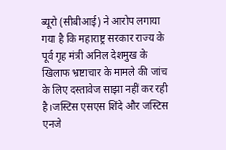ब्यूरो (सीबीआई) ने आरोप लगाया गया है कि महाराष्ट्र सरकार राज्य के पूर्व गृह मंत्री अनिल देशमुख के खिलाफ भ्रष्टाचार के मामले की जांच के लिए दस्तावेज साझा नहीं कर रही है।जस्टिस एसएस शिंदे और जस्टिस एनजे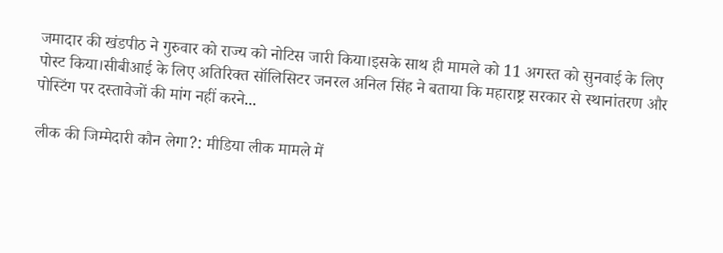जमादार की खंडपीठ ने गुरुवार को राज्य को नोटिस जारी किया।इसके साथ ही मामले को 11 अगस्त को सुनवाई के लिए पोस्ट किया।सीबीआई के लिए अतिरिक्त सॉलिसिटर जनरल अनिल सिंह ने बताया कि महाराष्ट्र सरकार से स्थानांतरण और पोस्टिंग पर दस्तावेजों की मांग नहीं करने...

लीक की जिम्मेदारी कौन लेगा?: मीडिया लीक मामले में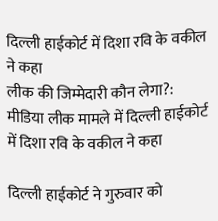दिल्ली हाईकोर्ट में दिशा रवि के वकील ने कहा
लीक की जिम्मेदारी कौन लेगा?: मीडिया लीक मामले में दिल्ली हाईकोर्ट में दिशा रवि के वकील ने कहा

दिल्ली हाईकोर्ट ने गुरुवार को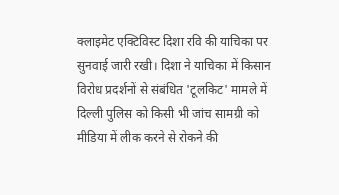क्लाइमेट एक्टिविस्ट दिशा रवि की याचिका पर सुनवाई जारी रखी। दिशा ने याचिका में किसान विरोध प्रदर्शनों से संबंधित 'टूलकिट' मामले में दिल्ली पुलिस को किसी भी जांच सामग्री को मीडिया में लीक करने से रोकने की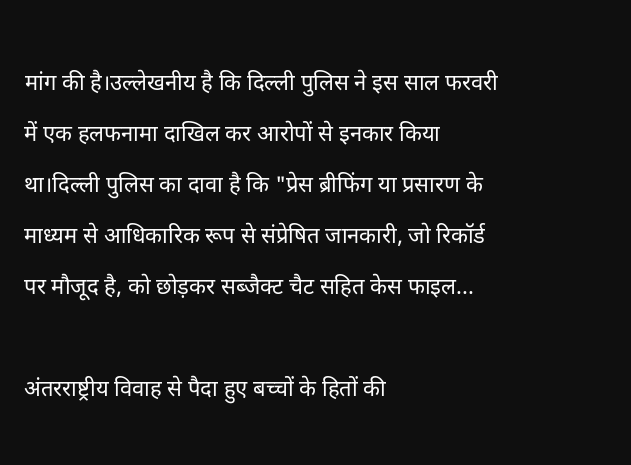मांग की है।उल्लेखनीय है कि दिल्ली पुलिस ने इस साल फरवरी में एक हलफनामा दाखिल कर आरोपों से इनकार किया था।दिल्ली पुलिस का दावा है कि "प्रेस ब्रीफिंग या प्रसारण के माध्यम से आधिकारिक रूप से संप्रेषित जानकारी, जो रिकॉर्ड पर मौजूद है, को छोड़कर सब्जैक्ट चैट सहित केस फाइल...

अंतरराष्ट्रीय विवाह से पैदा हुए बच्चों के हितों की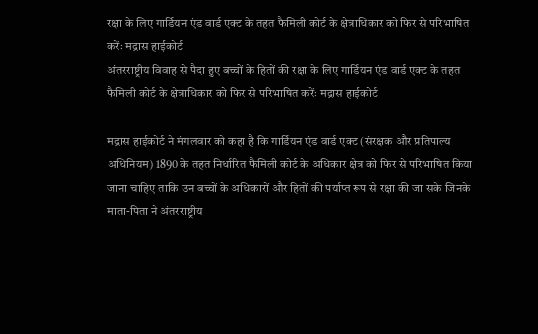रक्षा के लिए गार्डियन एंड वार्ड एक्ट के तहत फैमिली कोर्ट के क्षेत्राधिकार को फिर से परिभाषित करेंः मद्रास हाईकोर्ट
अंतरराष्ट्रीय विवाह से पैदा हुए बच्चों के हितों की रक्षा के लिए गार्डियन एंड वार्ड एक्ट के तहत फैमिली कोर्ट के क्षेत्राधिकार को फिर से परिभाषित करेंः मद्रास हाईकोर्ट

मद्रास हाईकोर्ट ने मंगलवार को कहा है कि गार्डियन एंड वार्ड एक्ट (संरक्षक और प्रतिपाल्य अधिनियम) 1890 के तहत निर्धारित फैमिली कोर्ट के अधिकार क्षेत्र को फिर से परिभाषित किया जाना चाहिए ताकि उन बच्चों के अधिकारों और हितों की पर्याप्त रूप से रक्षा की जा सके जिनके माता-पिता ने अंतरराष्ट्रीय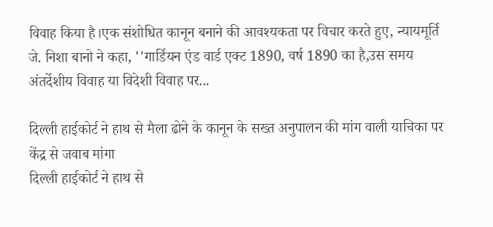विवाह किया है।एक संशोधित कानून बनाने की आवश्यकता पर विचार करते हुए, न्यायमूर्ति जे. निशा बानो ने कहा, ''गार्डियन एंड वार्ड एक्ट 1890, वर्ष 1890 का है,उस समय अंतर्देशीय विवाह या विदेशी विवाह पर...

दिल्ली हाईकोर्ट ने हाथ से मैला ढोने के कानून के सख्त अनुपालन की मांग वाली याचिका पर केंद्र से जवाब मांगा
दिल्ली हाईकोर्ट ने हाथ से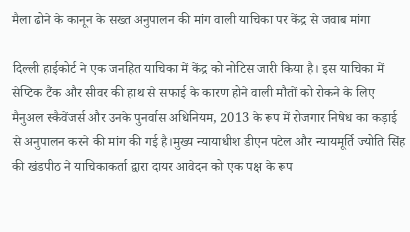मैला ढोने के कानून के सख्त अनुपालन की मांग वाली याचिका पर केंद्र से जवाब मांगा

दिल्ली हाईकोर्ट ने एक जनहित याचिका में केंद्र को नोटिस जारी किया है। इस याचिका में सेप्टिक टैंक और सीवर की हाथ से सफाई के कारण होने वाली मौतों को रोकने के लिए मैनुअल स्कैवेंजर्स और उनके पुनर्वास अधिनियम, 2013 के रूप में रोजगार निषेध का कड़ाई से अनुपालन करने की मांग की गई है।मुख्य न्यायाधीश डीएन पटेल और न्यायमूर्ति ज्योति सिंह की खंडपीठ ने याचिकाकर्ता द्वारा दायर आवेदन को एक पक्ष के रूप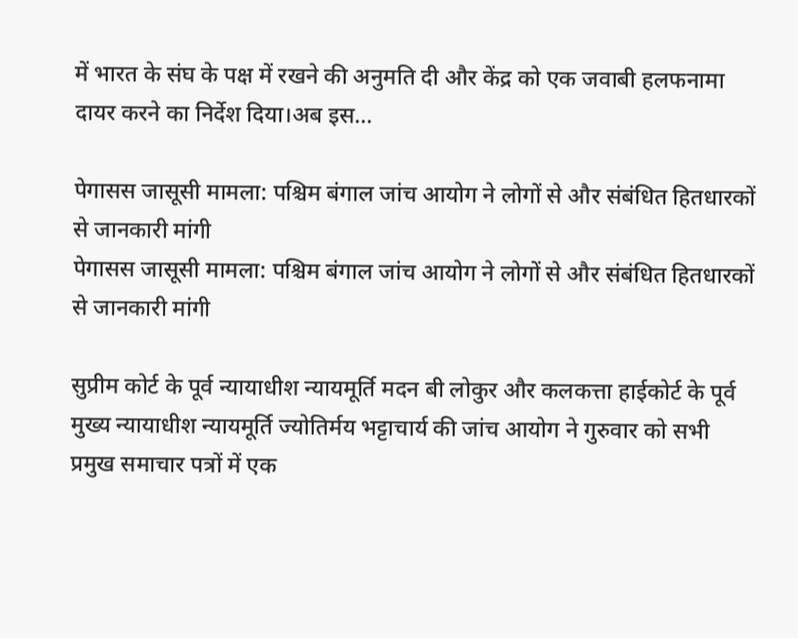में भारत के संघ के पक्ष में रखने की अनुमति दी और केंद्र को एक जवाबी हलफनामा दायर करने का निर्देश दिया।अब इस...

पेगासस जासूसी मामला: पश्चिम बंगाल जांच आयोग ने लोगों से और संबंधित हितधारकों से जानकारी मांगी
पेगासस जासूसी मामला: पश्चिम बंगाल जांच आयोग ने लोगों से और संबंधित हितधारकों से जानकारी मांगी

सुप्रीम कोर्ट के पूर्व न्यायाधीश न्यायमूर्ति मदन बी लोकुर और कलकत्ता हाईकोर्ट के पूर्व मुख्य न्यायाधीश न्यायमूर्ति ज्योतिर्मय भट्टाचार्य की जांच आयोग ने गुरुवार को सभी प्रमुख समाचार पत्रों में एक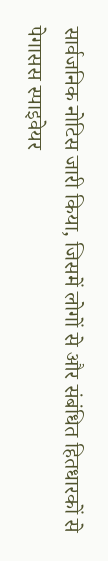सार्वजनिक नोटिस जारी किया, जिसमें लोगों से और संबंधित हितधारकों से पेगासस स्पाइवेयर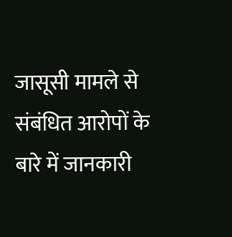जासूसी मामले से संबंधित आरोपों के बारे में जानकारी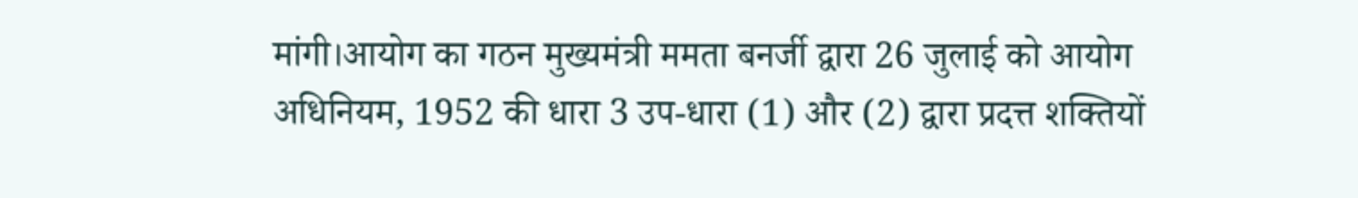मांगी।आयोग का गठन मुख्यमंत्री ममता बनर्जी द्वारा 26 जुलाई को आयोग अधिनियम, 1952 की धारा 3 उप-धारा (1) और (2) द्वारा प्रदत्त शक्तियों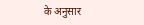के अनुसार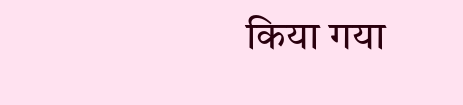किया गया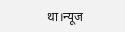था।न्यूज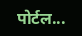पोर्टल...